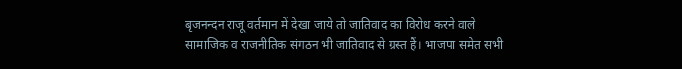बृजनन्दन राजू वर्तमान में देखा जाये तो जातिवाद का विरोध करने वाले सामाजिक व राजनीतिक संगठन भी जातिवाद से ग्रस्त हैं। भाजपा समेत सभी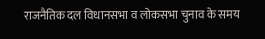राजनैतिक दल विधानसभा व लोकसभा चुनाव के समय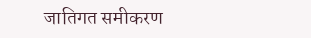जातिगत समीकरण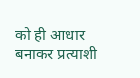को ही आधार बनाकर प्रत्याशी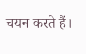चयन करते हैं।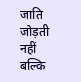जाति जोड़ती नहीं बल्कि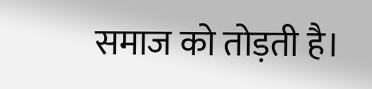समाज को तोड़ती है।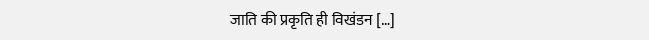जाति की प्रकृति ही विखंडन […]